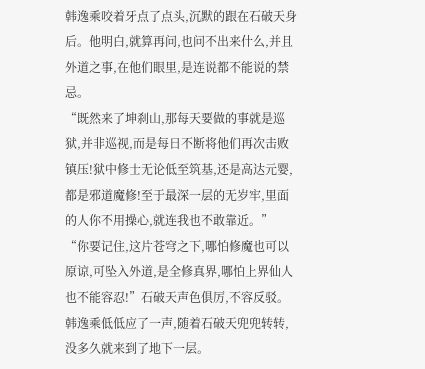韩逸乘咬着牙点了点头,沉默的跟在石破天身后。他明白,就算再问,也问不出来什么,并且外道之事,在他们眼里,是连说都不能说的禁忌。
“既然来了坤刹山,那每天要做的事就是巡狱,并非巡视,而是每日不断将他们再次击败镇压!狱中修士无论低至筑基,还是高达元婴,都是邪道魔修!至于最深一层的无岁牢,里面的人你不用操心,就连我也不敢靠近。”
“你要记住,这片苍穹之下,哪怕修魔也可以原谅,可坠入外道,是全修真界,哪怕上界仙人也不能容忍!”石破天声色俱厉,不容反驳。
韩逸乘低低应了一声,随着石破天兜兜转转,没多久就来到了地下一层。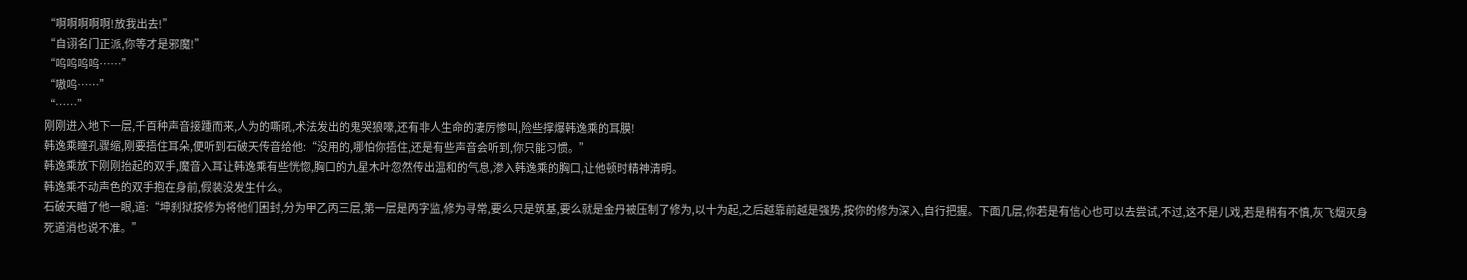“啊啊啊啊啊!放我出去!”
“自诩名门正派,你等才是邪魔!”
“呜呜呜呜……”
“嗷呜……”
“……”
刚刚进入地下一层,千百种声音接踵而来,人为的嘶吼,术法发出的鬼哭狼嚎,还有非人生命的凄厉惨叫,险些撑爆韩逸乘的耳膜!
韩逸乘瞳孔骤缩,刚要捂住耳朵,便听到石破天传音给他:“没用的,哪怕你捂住,还是有些声音会听到,你只能习惯。”
韩逸乘放下刚刚抬起的双手,魔音入耳让韩逸乘有些恍惚,胸口的九星木叶忽然传出温和的气息,渗入韩逸乘的胸口,让他顿时精神清明。
韩逸乘不动声色的双手抱在身前,假装没发生什么。
石破天瞄了他一眼,道:“坤刹狱按修为将他们困封,分为甲乙丙三层,第一层是丙字监,修为寻常,要么只是筑基,要么就是金丹被压制了修为,以十为起,之后越靠前越是强势,按你的修为深入,自行把握。下面几层,你若是有信心也可以去尝试,不过,这不是儿戏,若是稍有不慎,灰飞烟灭身死道消也说不准。”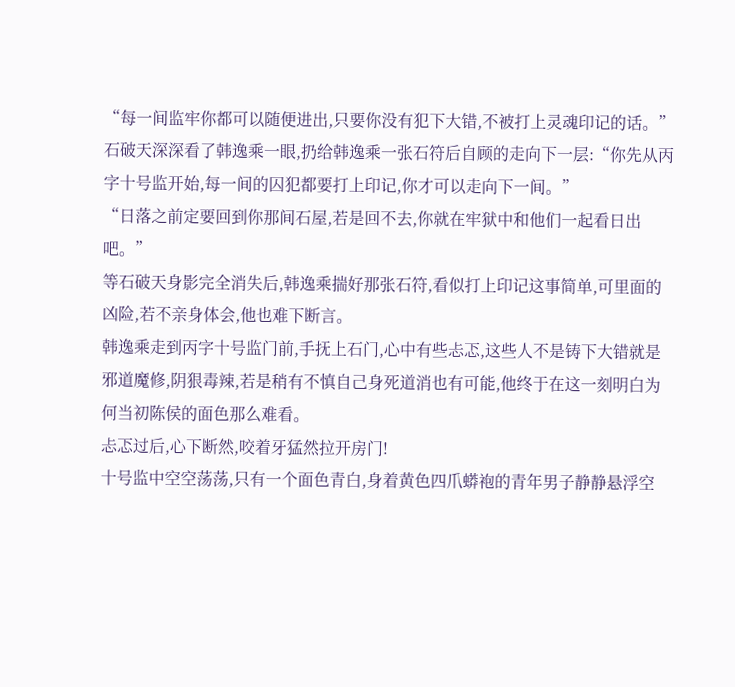“每一间监牢你都可以随便进出,只要你没有犯下大错,不被打上灵魂印记的话。”石破天深深看了韩逸乘一眼,扔给韩逸乘一张石符后自顾的走向下一层:“你先从丙字十号监开始,每一间的囚犯都要打上印记,你才可以走向下一间。”
“日落之前定要回到你那间石屋,若是回不去,你就在牢狱中和他们一起看日出吧。”
等石破天身影完全消失后,韩逸乘揣好那张石符,看似打上印记这事简单,可里面的凶险,若不亲身体会,他也难下断言。
韩逸乘走到丙字十号监门前,手抚上石门,心中有些忐忑,这些人不是铸下大错就是邪道魔修,阴狠毒辣,若是稍有不慎自己身死道消也有可能,他终于在这一刻明白为何当初陈侯的面色那么难看。
忐忑过后,心下断然,咬着牙猛然拉开房门!
十号监中空空荡荡,只有一个面色青白,身着黄色四爪蟒袍的青年男子静静悬浮空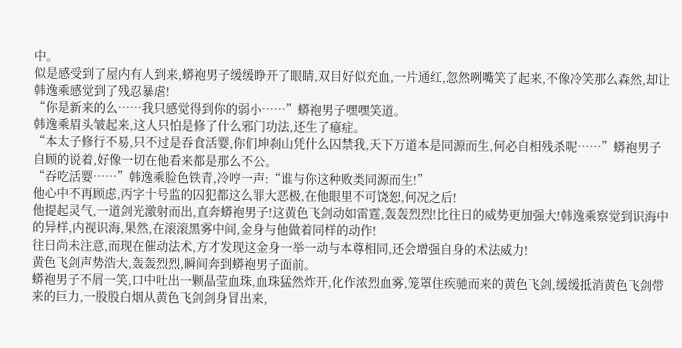中。
似是感受到了屋内有人到来,蟒袍男子缓缓睁开了眼睛,双目好似充血,一片通红,忽然咧嘴笑了起来,不像冷笑那么森然,却让韩逸乘感觉到了残忍暴虐!
“你是新来的么……我只感觉得到你的弱小……”蟒袍男子嘿嘿笑道。
韩逸乘眉头皱起来,这人只怕是修了什么邪门功法,还生了癔症。
“本太子修行不易,只不过是吞食活婴,你们坤刹山凭什么囚禁我,天下万道本是同源而生,何必自相残杀呢……”蟒袍男子自顾的说着,好像一切在他看来都是那么不公。
“吞吃活婴……”韩逸乘脸色铁青,冷哼一声:“谁与你这种败类同源而生!”
他心中不再顾虑,丙字十号监的囚犯都这么罪大恶极,在他眼里不可饶恕,何况之后!
他提起灵气,一道剑光激射而出,直奔蟒袍男子!这黄色飞剑动如雷霆,轰轰烈烈!比往日的威势更加强大!韩逸乘察觉到识海中的异样,内视识海,果然,在滚滚黑雾中间,金身与他做着同样的动作!
往日尚未注意,而现在催动法术,方才发现这金身一举一动与本尊相同,还会增强自身的术法威力!
黄色飞剑声势浩大,轰轰烈烈,瞬间奔到蟒袍男子面前。
蟒袍男子不屑一笑,口中吐出一颗晶莹血珠,血珠猛然炸开,化作浓烈血雾,笼罩住疾驰而来的黄色飞剑,缓缓抵消黄色飞剑带来的巨力,一股股白烟从黄色飞剑剑身冒出来,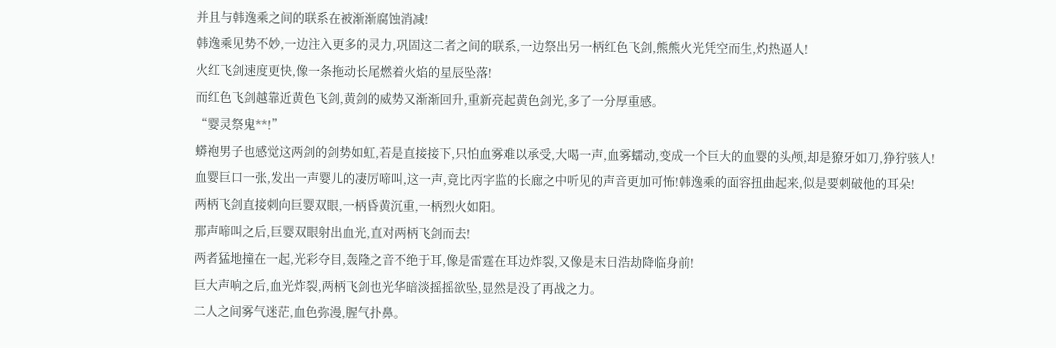并且与韩逸乘之间的联系在被渐渐腐蚀消减!
韩逸乘见势不妙,一边注入更多的灵力,巩固这二者之间的联系,一边祭出另一柄红色飞剑,熊熊火光凭空而生,灼热逼人!
火红飞剑速度更快,像一条拖动长尾燃着火焰的星辰坠落!
而红色飞剑越靠近黄色飞剑,黄剑的威势又渐渐回升,重新亮起黄色剑光,多了一分厚重感。
“婴灵祭鬼**!”
蟒袍男子也感觉这两剑的剑势如虹,若是直接接下,只怕血雾难以承受,大喝一声,血雾蠕动,变成一个巨大的血婴的头颅,却是獠牙如刀,狰狞骇人!
血婴巨口一张,发出一声婴儿的凄厉啼叫,这一声,竟比丙字监的长廊之中听见的声音更加可怖!韩逸乘的面容扭曲起来,似是要刺破他的耳朵!
两柄飞剑直接刺向巨婴双眼,一柄昏黄沉重,一柄烈火如阳。
那声啼叫之后,巨婴双眼射出血光,直对两柄飞剑而去!
两者猛地撞在一起,光彩夺目,轰隆之音不绝于耳,像是雷霆在耳边炸裂,又像是末日浩劫降临身前!
巨大声响之后,血光炸裂,两柄飞剑也光华暗淡摇摇欲坠,显然是没了再战之力。
二人之间雾气迷茫,血色弥漫,腥气扑鼻。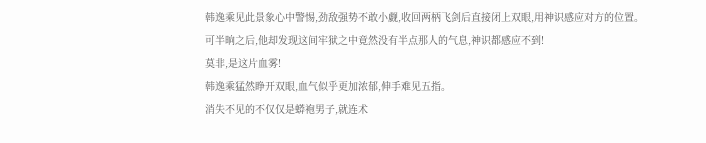韩逸乘见此景象心中警惕,劲敌强势不敢小觑,收回两柄飞剑后直接闭上双眼,用神识感应对方的位置。
可半晌之后,他却发现这间牢狱之中竟然没有半点那人的气息,神识都感应不到!
莫非,是这片血雾!
韩逸乘猛然睁开双眼,血气似乎更加浓郁,伸手难见五指。
消失不见的不仅仅是蟒袍男子,就连术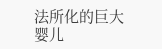法所化的巨大婴儿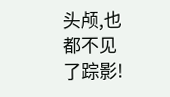头颅,也都不见了踪影!